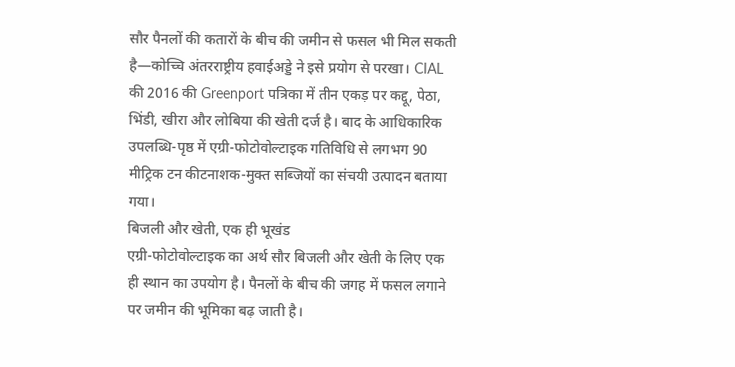सौर पैनलों की कतारों के बीच की जमीन से फसल भी मिल सकती है—कोच्चि अंतरराष्ट्रीय हवाईअड्डे ने इसे प्रयोग से परखा। CIAL की 2016 की Greenport पत्रिका में तीन एकड़ पर कद्दू, पेठा, भिंडी, खीरा और लोबिया की खेती दर्ज है। बाद के आधिकारिक उपलब्धि-पृष्ठ में एग्री-फोटोवोल्टाइक गतिविधि से लगभग 90 मीट्रिक टन कीटनाशक-मुक्त सब्जियों का संचयी उत्पादन बताया गया।
बिजली और खेती, एक ही भूखंड
एग्री-फोटोवोल्टाइक का अर्थ सौर बिजली और खेती के लिए एक ही स्थान का उपयोग है। पैनलों के बीच की जगह में फसल लगाने पर जमीन की भूमिका बढ़ जाती है।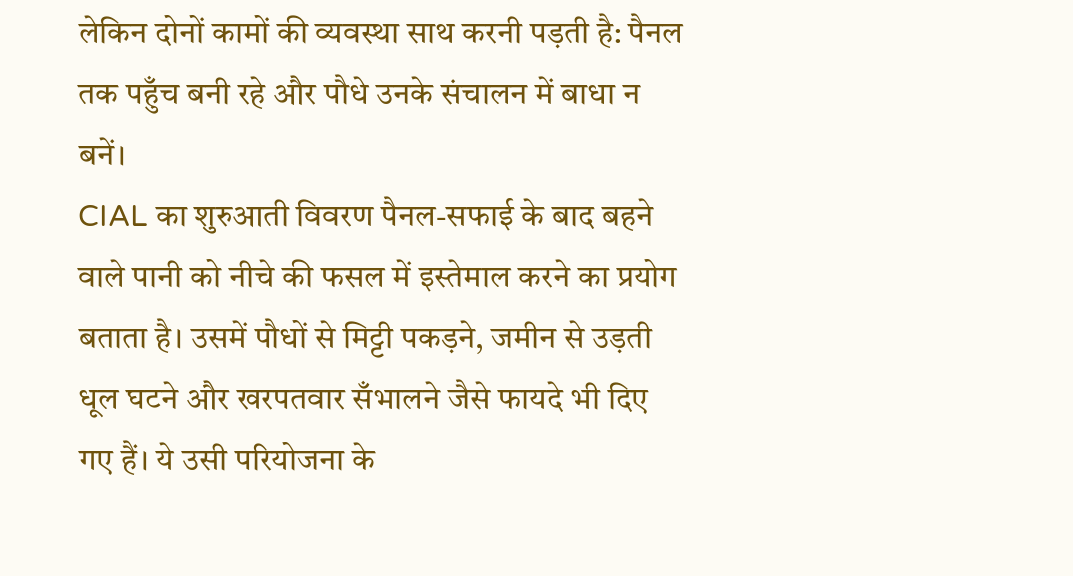लेकिन दोनों कामों की व्यवस्था साथ करनी पड़ती है: पैनल तक पहुँच बनी रहे और पौधे उनके संचालन में बाधा न बनें।
CIAL का शुरुआती विवरण पैनल-सफाई के बाद बहने वाले पानी को नीचे की फसल में इस्तेमाल करने का प्रयोग बताता है। उसमें पौधों से मिट्टी पकड़ने, जमीन से उड़ती धूल घटने और खरपतवार सँभालने जैसे फायदे भी दिए गए हैं। ये उसी परियोजना के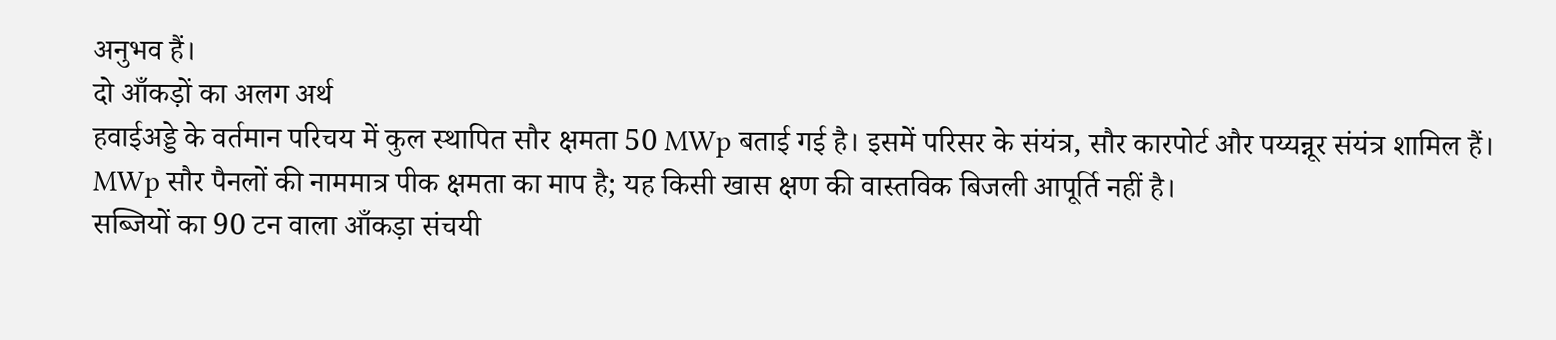अनुभव हैं।
दो आँकड़ों का अलग अर्थ
हवाईअड्डे के वर्तमान परिचय में कुल स्थापित सौर क्षमता 50 MWp बताई गई है। इसमें परिसर के संयंत्र, सौर कारपोर्ट और पय्यन्नूर संयंत्र शामिल हैं। MWp सौर पैनलों की नाममात्र पीक क्षमता का माप है; यह किसी खास क्षण की वास्तविक बिजली आपूर्ति नहीं है।
सब्जियों का 90 टन वाला आँकड़ा संचयी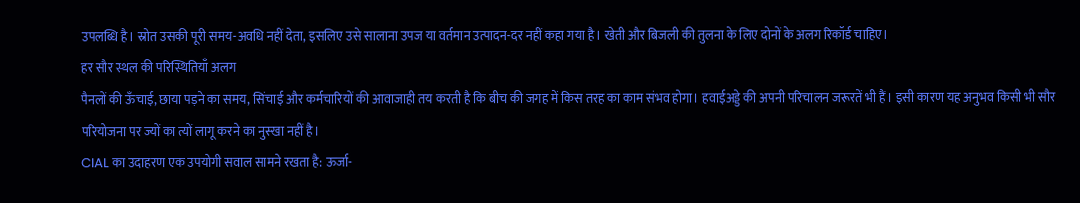उपलब्धि है। स्रोत उसकी पूरी समय-अवधि नहीं देता, इसलिए उसे सालाना उपज या वर्तमान उत्पादन-दर नहीं कहा गया है। खेती और बिजली की तुलना के लिए दोनों के अलग रिकॉर्ड चाहिए।
हर सौर स्थल की परिस्थितियाँ अलग
पैनलों की ऊँचाई, छाया पड़ने का समय, सिंचाई और कर्मचारियों की आवाजाही तय करती है कि बीच की जगह में किस तरह का काम संभव होगा। हवाईअड्डे की अपनी परिचालन जरूरतें भी हैं। इसी कारण यह अनुभव किसी भी सौर परियोजना पर ज्यों का त्यों लागू करने का नुस्खा नहीं है।
CIAL का उदाहरण एक उपयोगी सवाल सामने रखता है: ऊर्जा-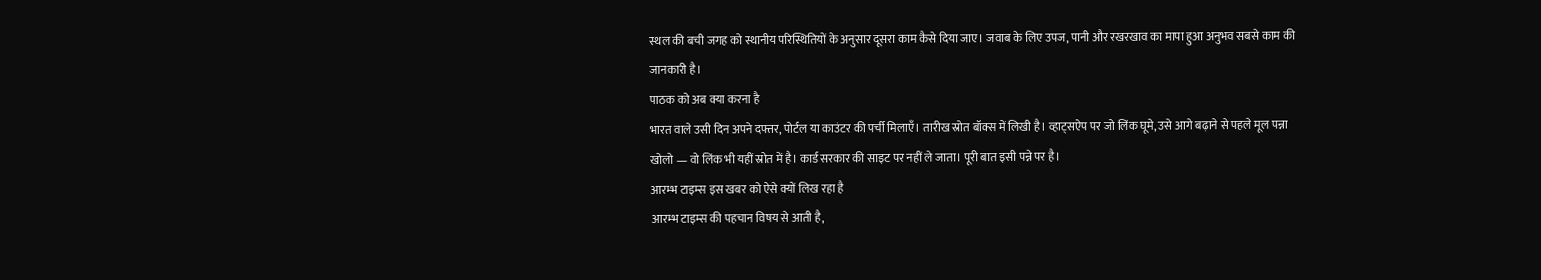स्थल की बची जगह को स्थानीय परिस्थितियों के अनुसार दूसरा काम कैसे दिया जाए। जवाब के लिए उपज, पानी और रखरखाव का मापा हुआ अनुभव सबसे काम की जानकारी है।
पाठक को अब क्या करना है
भारत वाले उसी दिन अपने दफ्तर, पोर्टल या काउंटर की पर्ची मिलाएँ। तारीख स्रोत बॉक्स में लिखी है। व्हाट्सऐप पर जो लिंक घूमे, उसे आगे बढ़ाने से पहले मूल पन्ना खोलो — वो लिंक भी यहीं स्रोत में है। कार्ड सरकार की साइट पर नहीं ले जाता। पूरी बात इसी पन्ने पर है।
आरम्भ टाइम्स इस खबर को ऐसे क्यों लिख रहा है
आरम्भ टाइम्स की पहचान विषय से आती है,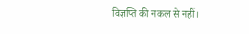विज्ञप्ति की नकल से नहीं।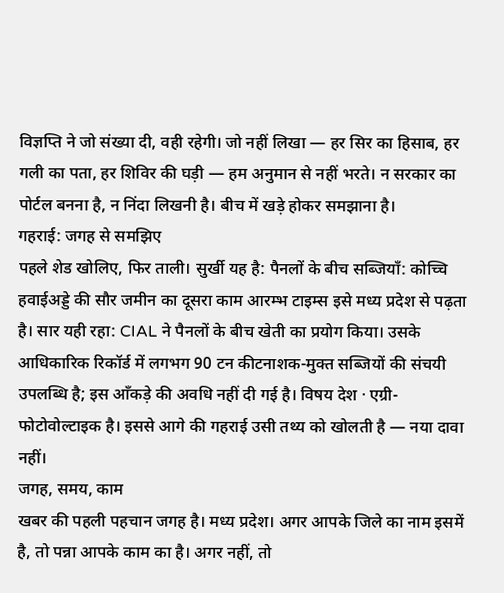विज्ञप्ति ने जो संख्या दी, वही रहेगी। जो नहीं लिखा — हर सिर का हिसाब, हर गली का पता, हर शिविर की घड़ी — हम अनुमान से नहीं भरते। न सरकार का पोर्टल बनना है, न निंदा लिखनी है। बीच में खड़े होकर समझाना है।
गहराई: जगह से समझिए
पहले शेड खोलिए, फिर ताली। सुर्खी यह है: पैनलों के बीच सब्जियाँ: कोच्चि हवाईअड्डे की सौर जमीन का दूसरा काम आरम्भ टाइम्स इसे मध्य प्रदेश से पढ़ता है। सार यही रहा: CIAL ने पैनलों के बीच खेती का प्रयोग किया। उसके आधिकारिक रिकॉर्ड में लगभग 90 टन कीटनाशक-मुक्त सब्जियों की संचयी उपलब्धि है; इस आँकड़े की अवधि नहीं दी गई है। विषय देश · एग्री-फोटोवोल्टाइक है। इससे आगे की गहराई उसी तथ्य को खोलती है — नया दावा नहीं।
जगह, समय, काम
खबर की पहली पहचान जगह है। मध्य प्रदेश। अगर आपके जिले का नाम इसमें है, तो पन्ना आपके काम का है। अगर नहीं, तो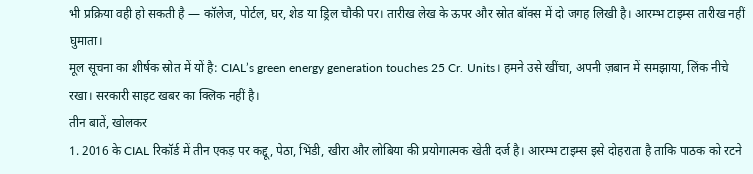भी प्रक्रिया वही हो सकती है — कॉलेज, पोर्टल, घर, शेड या ड्रिल चौकी पर। तारीख लेख के ऊपर और स्रोत बॉक्स में दो जगह लिखी है। आरम्भ टाइम्स तारीख नहीं घुमाता।
मूल सूचना का शीर्षक स्रोत में यों है: CIAL’s green energy generation touches 25 Cr. Units। हमने उसे खींचा, अपनी ज़बान में समझाया, लिंक नीचे रखा। सरकारी साइट खबर का क्लिक नहीं है।
तीन बातें, खोलकर
1. 2016 के CIAL रिकॉर्ड में तीन एकड़ पर कद्दू, पेठा, भिंडी, खीरा और लोबिया की प्रयोगात्मक खेती दर्ज है। आरम्भ टाइम्स इसे दोहराता है ताकि पाठक को रटने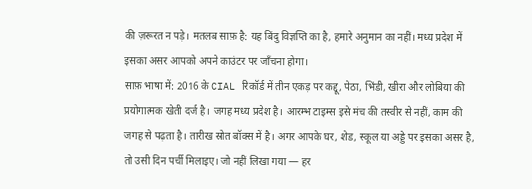की ज़रूरत न पड़े। मतलब साफ़ है: यह बिंदु विज्ञप्ति का है, हमारे अनुमान का नहीं। मध्य प्रदेश में इसका असर आपको अपने काउंटर पर जाँचना होगा।
साफ़ भाषा में: 2016 के CIAL रिकॉर्ड में तीन एकड़ पर कद्दू, पेठा, भिंडी, खीरा और लोबिया की प्रयोगात्मक खेती दर्ज है। जगह मध्य प्रदेश है। आरम्भ टाइम्स इसे मंच की तस्वीर से नहीं, काम की जगह से पढ़ता है। तारीख स्रोत बॉक्स में है। अगर आपके घर, शेड, स्कूल या अड्डे पर इसका असर है, तो उसी दिन पर्ची मिलाइए। जो नहीं लिखा गया — हर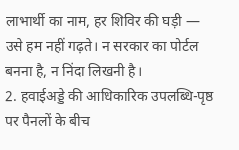लाभार्थी का नाम, हर शिविर की घड़ी — उसे हम नहीं गढ़ते। न सरकार का पोर्टल बनना है, न निंदा लिखनी है।
2. हवाईअड्डे की आधिकारिक उपलब्धि-पृष्ठ पर पैनलों के बीच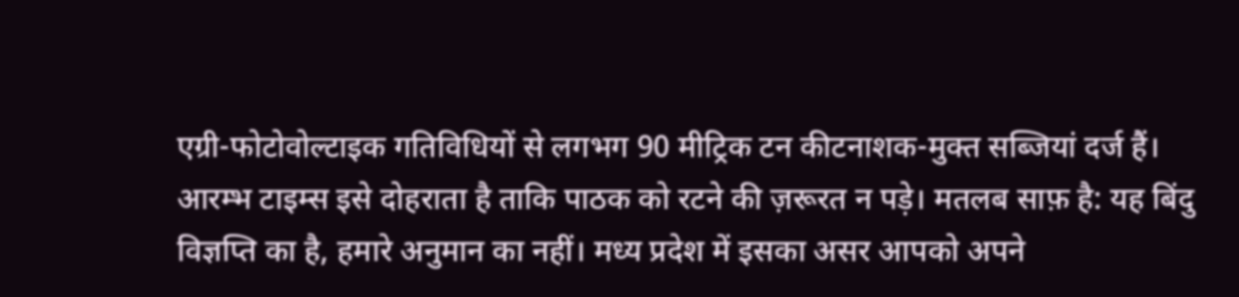एग्री-फोटोवोल्टाइक गतिविधियों से लगभग 90 मीट्रिक टन कीटनाशक-मुक्त सब्जियां दर्ज हैं। आरम्भ टाइम्स इसे दोहराता है ताकि पाठक को रटने की ज़रूरत न पड़े। मतलब साफ़ है: यह बिंदु विज्ञप्ति का है, हमारे अनुमान का नहीं। मध्य प्रदेश में इसका असर आपको अपने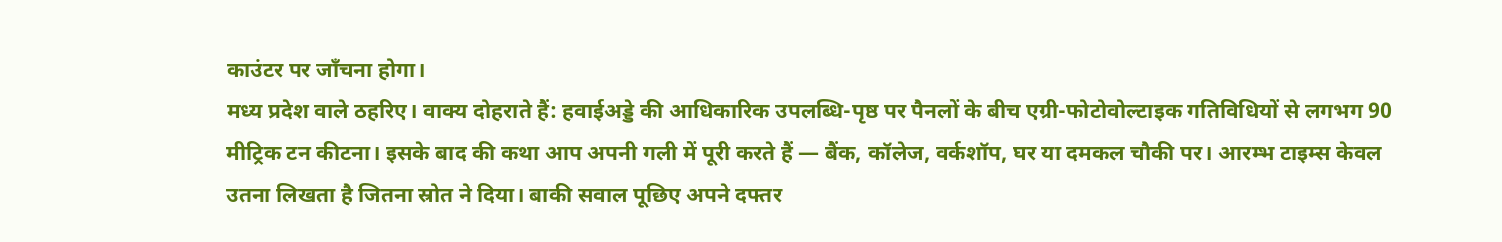काउंटर पर जाँचना होगा।
मध्य प्रदेश वाले ठहरिए। वाक्य दोहराते हैं: हवाईअड्डे की आधिकारिक उपलब्धि-पृष्ठ पर पैनलों के बीच एग्री-फोटोवोल्टाइक गतिविधियों से लगभग 90 मीट्रिक टन कीटना। इसके बाद की कथा आप अपनी गली में पूरी करते हैं — बैंक, कॉलेज, वर्कशॉप, घर या दमकल चौकी पर। आरम्भ टाइम्स केवल उतना लिखता है जितना स्रोत ने दिया। बाकी सवाल पूछिए अपने दफ्तर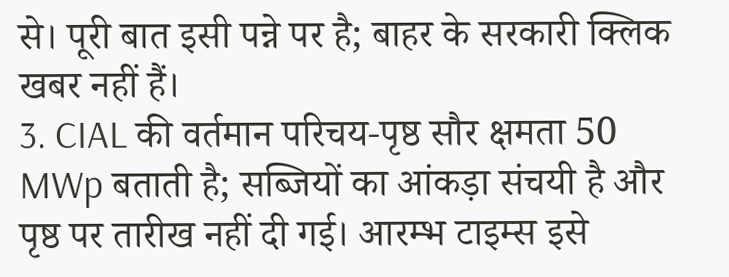से। पूरी बात इसी पन्ने पर है; बाहर के सरकारी क्लिक खबर नहीं हैं।
3. CIAL की वर्तमान परिचय-पृष्ठ सौर क्षमता 50 MWp बताती है; सब्जियों का आंकड़ा संचयी है और पृष्ठ पर तारीख नहीं दी गई। आरम्भ टाइम्स इसे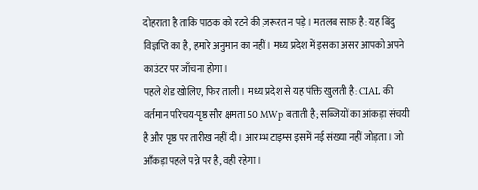दोहराता है ताकि पाठक को रटने की ज़रूरत न पड़े। मतलब साफ़ है: यह बिंदु विज्ञप्ति का है, हमारे अनुमान का नहीं। मध्य प्रदेश में इसका असर आपको अपने काउंटर पर जाँचना होगा।
पहले शेड खोलिए, फिर ताली। मध्य प्रदेश से यह पंक्ति खुलती है: CIAL की वर्तमान परिचय-पृष्ठ सौर क्षमता 50 MWp बताती है; सब्जियों का आंकड़ा संचयी है और पृष्ठ पर तारीख नहीं दी। आरम्भ टाइम्स इसमें नई संख्या नहीं जोड़ता। जो आँकड़ा पहले पन्ने पर है, वही रहेगा।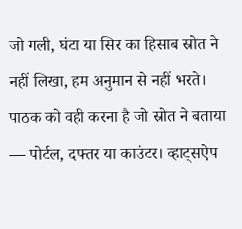जो गली, घंटा या सिर का हिसाब स्रोत ने नहीं लिखा, हम अनुमान से नहीं भरते। पाठक को वही करना है जो स्रोत ने बताया — पोर्टल, दफ्तर या काउंटर। व्हाट्सऐप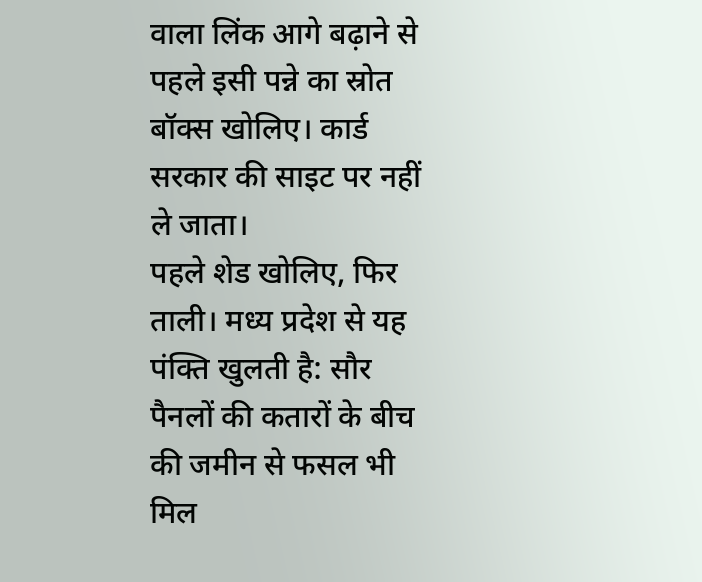वाला लिंक आगे बढ़ाने से पहले इसी पन्ने का स्रोत बॉक्स खोलिए। कार्ड सरकार की साइट पर नहीं ले जाता।
पहले शेड खोलिए, फिर ताली। मध्य प्रदेश से यह पंक्ति खुलती है: सौर पैनलों की कतारों के बीच की जमीन से फसल भी मिल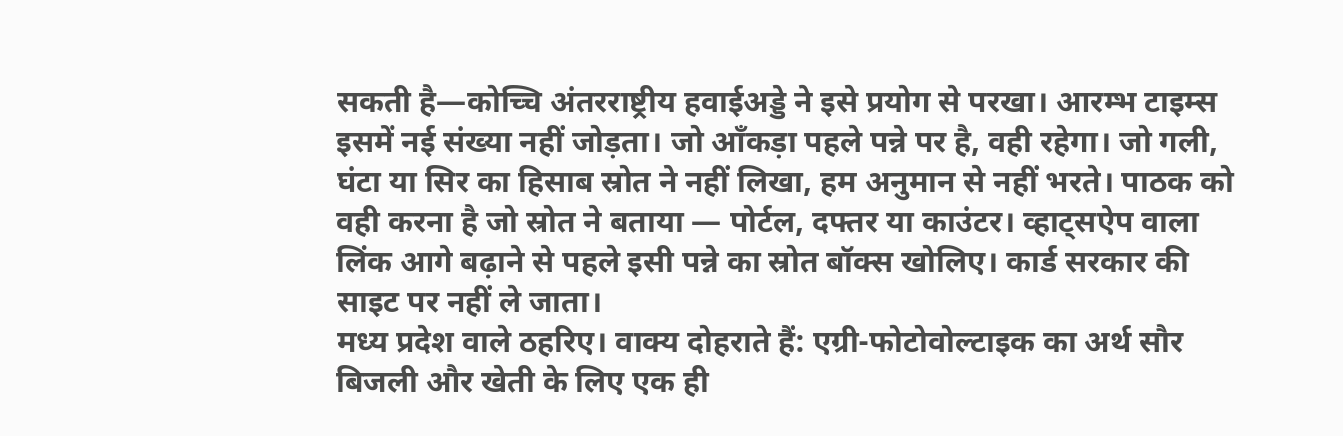सकती है—कोच्चि अंतरराष्ट्रीय हवाईअड्डे ने इसे प्रयोग से परखा। आरम्भ टाइम्स इसमें नई संख्या नहीं जोड़ता। जो आँकड़ा पहले पन्ने पर है, वही रहेगा। जो गली, घंटा या सिर का हिसाब स्रोत ने नहीं लिखा, हम अनुमान से नहीं भरते। पाठक को वही करना है जो स्रोत ने बताया — पोर्टल, दफ्तर या काउंटर। व्हाट्सऐप वाला लिंक आगे बढ़ाने से पहले इसी पन्ने का स्रोत बॉक्स खोलिए। कार्ड सरकार की साइट पर नहीं ले जाता।
मध्य प्रदेश वाले ठहरिए। वाक्य दोहराते हैं: एग्री-फोटोवोल्टाइक का अर्थ सौर बिजली और खेती के लिए एक ही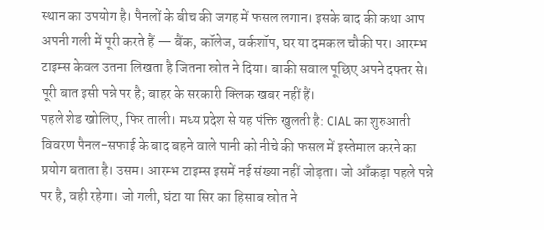स्थान का उपयोग है। पैनलों के बीच की जगह में फसल लगान। इसके बाद की कथा आप अपनी गली में पूरी करते हैं — बैंक, कॉलेज, वर्कशॉप, घर या दमकल चौकी पर। आरम्भ टाइम्स केवल उतना लिखता है जितना स्रोत ने दिया। बाकी सवाल पूछिए अपने दफ्तर से। पूरी बात इसी पन्ने पर है; बाहर के सरकारी क्लिक खबर नहीं हैं।
पहले शेड खोलिए, फिर ताली। मध्य प्रदेश से यह पंक्ति खुलती है: CIAL का शुरुआती विवरण पैनल-सफाई के बाद बहने वाले पानी को नीचे की फसल में इस्तेमाल करने का प्रयोग बताता है। उसम। आरम्भ टाइम्स इसमें नई संख्या नहीं जोड़ता। जो आँकड़ा पहले पन्ने पर है, वही रहेगा। जो गली, घंटा या सिर का हिसाब स्रोत ने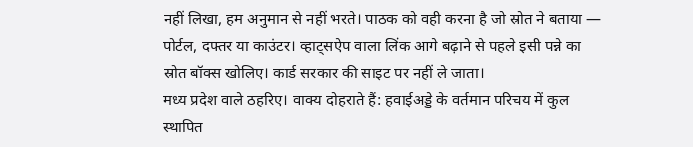नहीं लिखा, हम अनुमान से नहीं भरते। पाठक को वही करना है जो स्रोत ने बताया — पोर्टल, दफ्तर या काउंटर। व्हाट्सऐप वाला लिंक आगे बढ़ाने से पहले इसी पन्ने का स्रोत बॉक्स खोलिए। कार्ड सरकार की साइट पर नहीं ले जाता।
मध्य प्रदेश वाले ठहरिए। वाक्य दोहराते हैं: हवाईअड्डे के वर्तमान परिचय में कुल स्थापित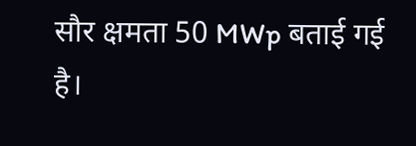सौर क्षमता 50 MWp बताई गई है।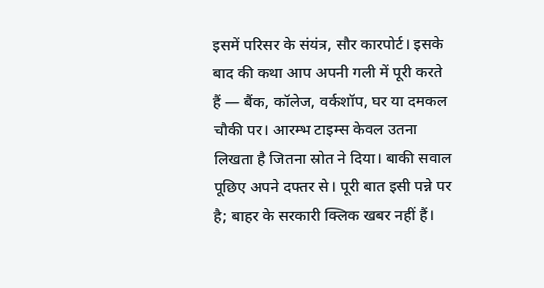इसमें परिसर के संयंत्र, सौर कारपोर्ट। इसके बाद की कथा आप अपनी गली में पूरी करते हैं — बैंक, कॉलेज, वर्कशॉप, घर या दमकल चौकी पर। आरम्भ टाइम्स केवल उतना लिखता है जितना स्रोत ने दिया। बाकी सवाल पूछिए अपने दफ्तर से। पूरी बात इसी पन्ने पर है; बाहर के सरकारी क्लिक खबर नहीं हैं।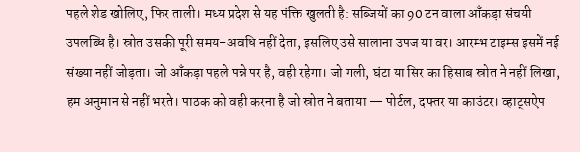पहले शेड खोलिए, फिर ताली। मध्य प्रदेश से यह पंक्ति खुलती है: सब्जियों का 90 टन वाला आँकड़ा संचयी उपलब्धि है। स्रोत उसकी पूरी समय-अवधि नहीं देता, इसलिए उसे सालाना उपज या वर। आरम्भ टाइम्स इसमें नई संख्या नहीं जोड़ता। जो आँकड़ा पहले पन्ने पर है, वही रहेगा। जो गली, घंटा या सिर का हिसाब स्रोत ने नहीं लिखा, हम अनुमान से नहीं भरते। पाठक को वही करना है जो स्रोत ने बताया — पोर्टल, दफ्तर या काउंटर। व्हाट्सऐप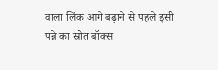वाला लिंक आगे बढ़ाने से पहले इसी पन्ने का स्रोत बॉक्स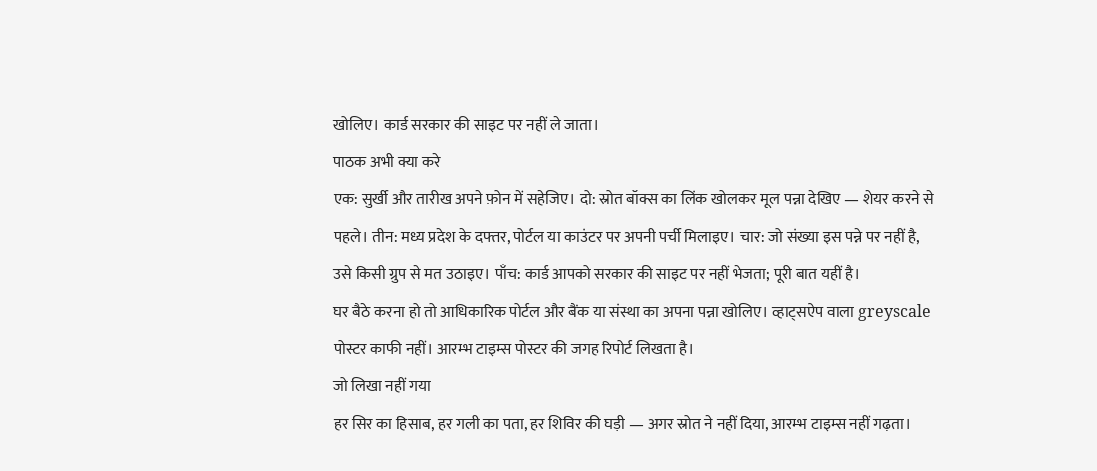खोलिए। कार्ड सरकार की साइट पर नहीं ले जाता।
पाठक अभी क्या करे
एक: सुर्खी और तारीख अपने फ़ोन में सहेजिए। दो: स्रोत बॉक्स का लिंक खोलकर मूल पन्ना देखिए — शेयर करने से पहले। तीन: मध्य प्रदेश के दफ्तर, पोर्टल या काउंटर पर अपनी पर्ची मिलाइए। चार: जो संख्या इस पन्ने पर नहीं है, उसे किसी ग्रुप से मत उठाइए। पाँच: कार्ड आपको सरकार की साइट पर नहीं भेजता; पूरी बात यहीं है।
घर बैठे करना हो तो आधिकारिक पोर्टल और बैंक या संस्था का अपना पन्ना खोलिए। व्हाट्सऐप वाला greyscale पोस्टर काफी नहीं। आरम्भ टाइम्स पोस्टर की जगह रिपोर्ट लिखता है।
जो लिखा नहीं गया
हर सिर का हिसाब, हर गली का पता, हर शिविर की घड़ी — अगर स्रोत ने नहीं दिया, आरम्भ टाइम्स नहीं गढ़ता।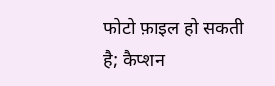फोटो फ़ाइल हो सकती है; कैप्शन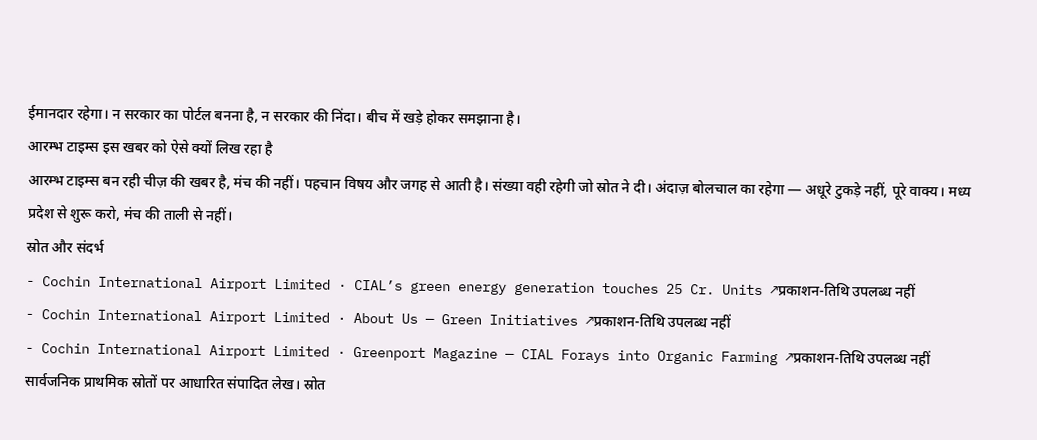ईमानदार रहेगा। न सरकार का पोर्टल बनना है, न सरकार की निंदा। बीच में खड़े होकर समझाना है।
आरम्भ टाइम्स इस खबर को ऐसे क्यों लिख रहा है
आरम्भ टाइम्स बन रही चीज़ की खबर है, मंच की नहीं। पहचान विषय और जगह से आती है। संख्या वही रहेगी जो स्रोत ने दी। अंदाज़ बोलचाल का रहेगा — अधूरे टुकड़े नहीं, पूरे वाक्य। मध्य प्रदेश से शुरू करो, मंच की ताली से नहीं।
स्रोत और संदर्भ
- Cochin International Airport Limited · CIAL’s green energy generation touches 25 Cr. Units ↗प्रकाशन-तिथि उपलब्ध नहीं
- Cochin International Airport Limited · About Us — Green Initiatives ↗प्रकाशन-तिथि उपलब्ध नहीं
- Cochin International Airport Limited · Greenport Magazine — CIAL Forays into Organic Farming ↗प्रकाशन-तिथि उपलब्ध नहीं
सार्वजनिक प्राथमिक स्रोतों पर आधारित संपादित लेख। स्रोत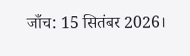जाँच: 15 सितंबर 2026।